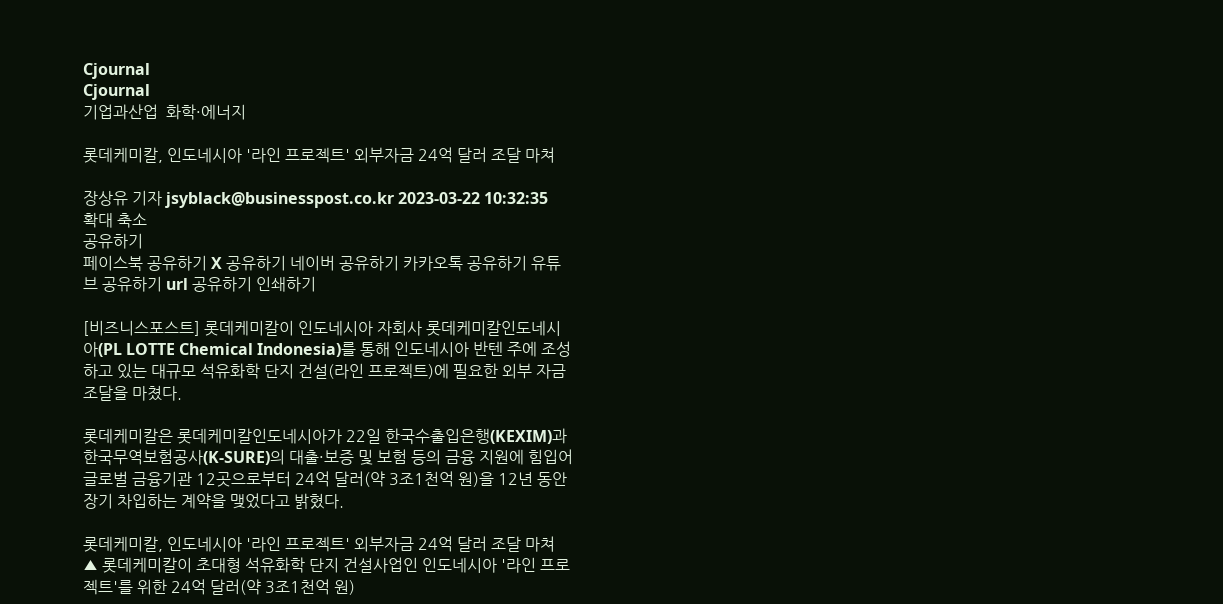Cjournal
Cjournal
기업과산업  화학·에너지

롯데케미칼, 인도네시아 '라인 프로젝트' 외부자금 24억 달러 조달 마쳐

장상유 기자 jsyblack@businesspost.co.kr 2023-03-22 10:32:35
확대 축소
공유하기
페이스북 공유하기 X 공유하기 네이버 공유하기 카카오톡 공유하기 유튜브 공유하기 url 공유하기 인쇄하기

[비즈니스포스트] 롯데케미칼이 인도네시아 자회사 롯데케미칼인도네시아(PL LOTTE Chemical Indonesia)를 통해 인도네시아 반텐 주에 조성하고 있는 대규모 석유화학 단지 건설(라인 프로젝트)에 필요한 외부 자금 조달을 마쳤다.

롯데케미칼은 롯데케미칼인도네시아가 22일 한국수출입은행(KEXIM)과 한국무역보험공사(K-SURE)의 대출·보증 및 보험 등의 금융 지원에 힘입어 글로벌 금융기관 12곳으로부터 24억 달러(약 3조1천억 원)을 12년 동안 장기 차입하는 계약을 맺었다고 밝혔다.

롯데케미칼, 인도네시아 '라인 프로젝트' 외부자금 24억 달러 조달 마쳐
▲ 롯데케미칼이 초대형 석유화학 단지 건설사업인 인도네시아 '라인 프로젝트'를 위한 24억 달러(약 3조1천억 원)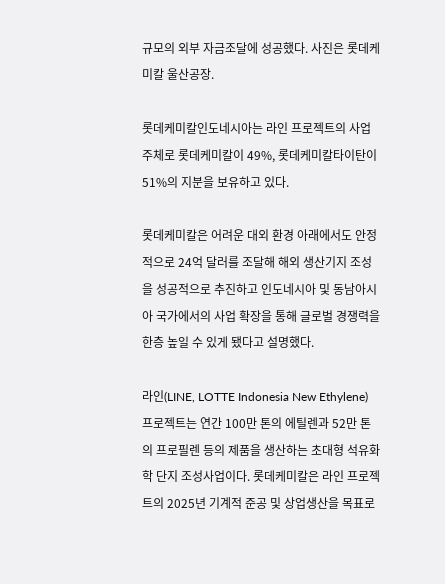규모의 외부 자금조달에 성공했다. 사진은 롯데케미칼 울산공장.

롯데케미칼인도네시아는 라인 프로젝트의 사업 주체로 롯데케미칼이 49%, 롯데케미칼타이탄이 51%의 지분을 보유하고 있다.

롯데케미칼은 어려운 대외 환경 아래에서도 안정적으로 24억 달러를 조달해 해외 생산기지 조성을 성공적으로 추진하고 인도네시아 및 동남아시아 국가에서의 사업 확장을 통해 글로벌 경쟁력을 한층 높일 수 있게 됐다고 설명했다.

라인(LINE, LOTTE Indonesia New Ethylene) 프로젝트는 연간 100만 톤의 에틸렌과 52만 톤의 프로필렌 등의 제품을 생산하는 초대형 석유화학 단지 조성사업이다. 롯데케미칼은 라인 프로젝트의 2025년 기계적 준공 및 상업생산을 목표로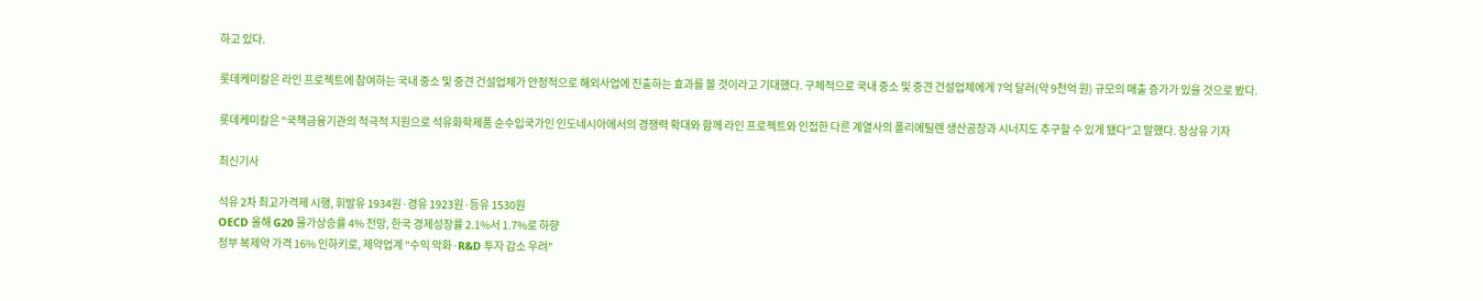하고 있다.

롯데케미칼은 라인 프로젝트에 참여하는 국내 중소 및 중견 건설업체가 안정적으로 해외사업에 진출하는 효과를 볼 것이라고 기대했다. 구체적으로 국내 중소 및 중견 건설업체에게 7억 달러(약 9천억 원) 규모의 매출 증가가 있을 것으로 봤다.

롯데케미칼은 “국책금융기관의 적극적 지원으로 석유화학제품 순수입국가인 인도네시아에서의 경쟁력 확대와 함께 라인 프로젝트와 인접한 다른 계열사의 폴리에틸렌 생산공장과 시너지도 추구할 수 있게 됐다”고 말했다. 장상유 기자

최신기사

석유 2차 최고가격제 시행, 휘발유 1934원·경유 1923원·등유 1530원
OECD 올해 G20 물가상승률 4% 전망, 한국 경제성장률 2.1%서 1.7%로 하향
정부 복제약 가격 16% 인하키로, 제약업계 "수익 악화·R&D 투자 감소 우려"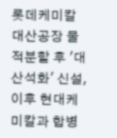롯데케미칼 대산공장 물적분할 후 '대산석화' 신설, 이후 현대케미칼과 합병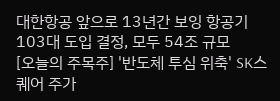대한항공 앞으로 13년간 보잉 항공기 103대 도입 결정, 모두 54조 규모
[오늘의 주목주] '반도체 투심 위축' SK스퀘어 주가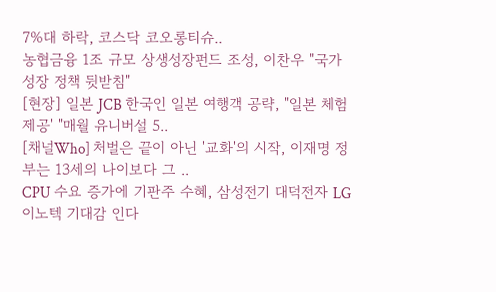7%대 하락, 코스닥 코오롱티슈..
농협금융 1조 규모 상생성장펀드 조성, 이찬우 "국가 성장 정책 뒷받침"
[현장] 일본 JCB 한국인 일본 여행객 공략, "일본 체험 제공' "매월 유니버설 5..
[채널Who] 처벌은 끝이 아닌 '교화'의 시작, 이재명 정부는 13세의 나이보다 그 ..
CPU 수요 증가에 기판주 수혜, 삼성전기 대덕전자 LG이노텍 기대감 인다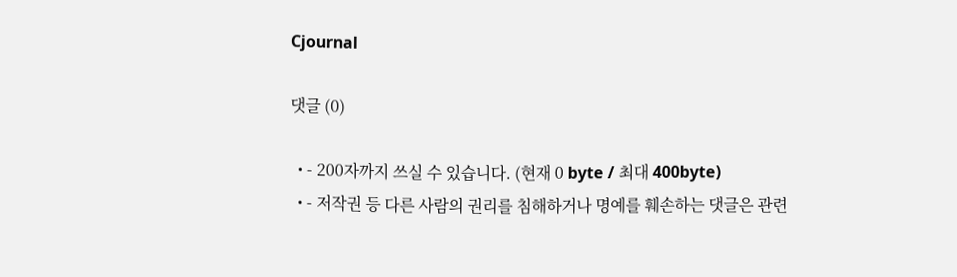Cjournal

댓글 (0)

  • - 200자까지 쓰실 수 있습니다. (현재 0 byte / 최대 400byte)
  • - 저작권 등 다른 사람의 권리를 침해하거나 명예를 훼손하는 댓글은 관련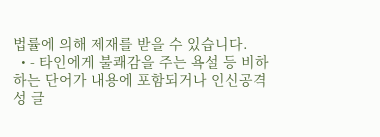법률에 의해 제재를 받을 수 있습니다.
  • - 타인에게 불쾌감을 주는 욕설 등 비하하는 단어가 내용에 포함되거나 인신공격성 글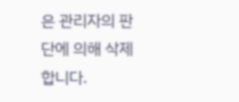은 관리자의 판단에 의해 삭제 합니다.